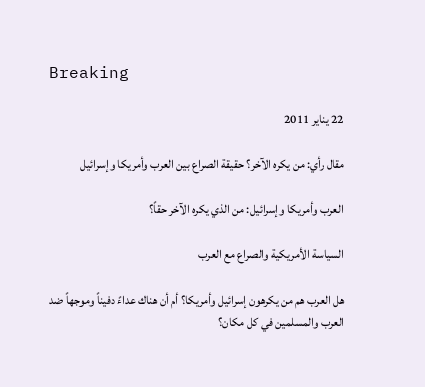Breaking

22 يناير 2011

مقال رأي: من يكره الآخر؟ حقيقة الصراع بين العرب وأمريكا وإسرائيل

العرب وأمريكا وإسرائيل: من الذي يكره الآخر حقاً؟

السياسة الأمريكية والصراع مع العرب

هل العرب هم من يكرهون إسرائيل وأمريكا؟ أم أن هناك عداءً دفيناً وموجهاً ضد العرب والمسلمين في كل مكان؟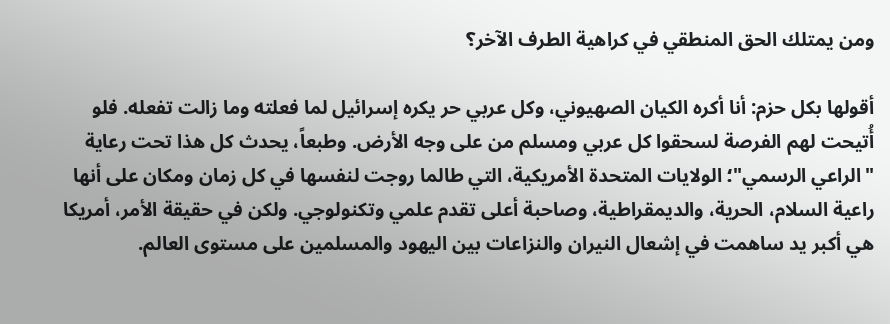ومن يمتلك الحق المنطقي في كراهية الطرف الآخر؟

أقولها بكل حزم: أنا أكره الكيان الصهيوني، وكل عربي حر يكره إسرائيل لما فعلته وما زالت تفعله. فلو أُتيحت لهم الفرصة لسحقوا كل عربي ومسلم من على وجه الأرض. وطبعاً، يحدث كل هذا تحت رعاية "الراعي الرسمي"؛ الولايات المتحدة الأمريكية، التي طالما روجت لنفسها في كل زمان ومكان على أنها راعية السلام، الحرية، والديمقراطية، وصاحبة أعلى تقدم علمي وتكنولوجي. ولكن في حقيقة الأمر، أمريكا هي أكبر يد ساهمت في إشعال النيران والنزاعات بين اليهود والمسلمين على مستوى العالم.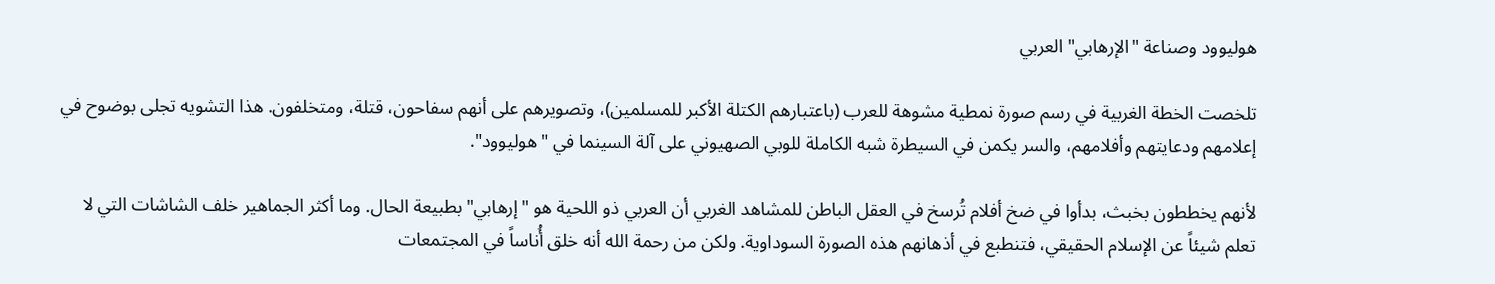هوليوود وصناعة "الإرهابي" العربي

تلخصت الخطة الغربية في رسم صورة نمطية مشوهة للعرب (باعتبارهم الكتلة الأكبر للمسلمين)، وتصويرهم على أنهم سفاحون، قتلة، ومتخلفون. هذا التشويه تجلى بوضوح في إعلامهم ودعايتهم وأفلامهم، والسر يكمن في السيطرة شبه الكاملة للوبي الصهيوني على آلة السينما في "هوليوود".

لأنهم يخططون بخبث، بدأوا في ضخ أفلام تُرسخ في العقل الباطن للمشاهد الغربي أن العربي ذو اللحية هو "إرهابي" بطبيعة الحال. وما أكثر الجماهير خلف الشاشات التي لا تعلم شيئاً عن الإسلام الحقيقي، فتنطبع في أذهانهم هذه الصورة السوداوية. ولكن من رحمة الله أنه خلق أُناساً في المجتمعات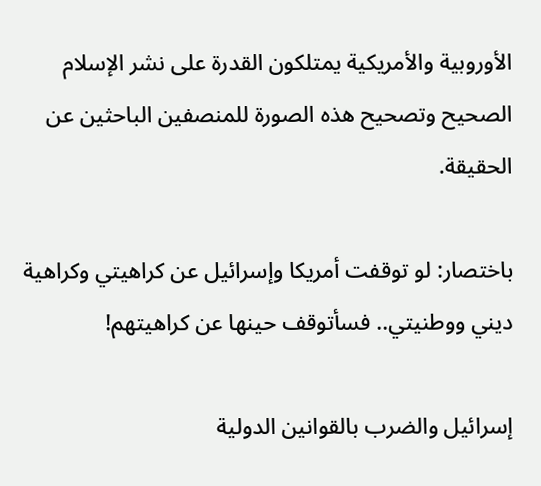الأوروبية والأمريكية يمتلكون القدرة على نشر الإسلام الصحيح وتصحيح هذه الصورة للمنصفين الباحثين عن الحقيقة.

باختصار: لو توقفت أمريكا وإسرائيل عن كراهيتي وكراهية ديني ووطنيتي.. فسأتوقف حينها عن كراهيتهم!

إسرائيل والضرب بالقوانين الدولية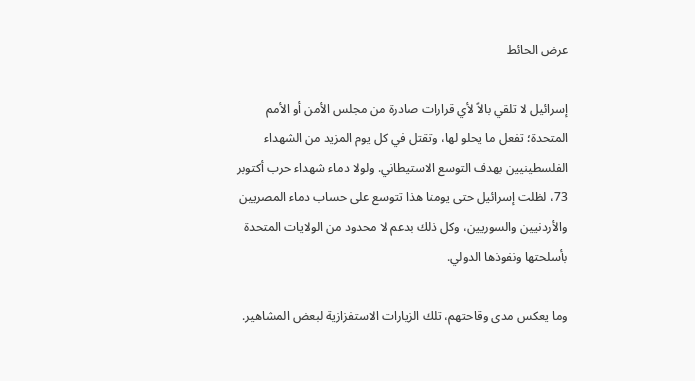عرض الحائط

إسرائيل لا تلقي بالاً لأي قرارات صادرة من مجلس الأمن أو الأمم المتحدة؛ تفعل ما يحلو لها، وتقتل في كل يوم المزيد من الشهداء الفلسطينيين بهدف التوسع الاستيطاني. ولولا دماء شهداء حرب أكتوبر 73، لظلت إسرائيل حتى يومنا هذا تتوسع على حساب دماء المصريين والأردنيين والسوريين، وكل ذلك بدعم لا محدود من الولايات المتحدة بأسلحتها ونفوذها الدولي.

وما يعكس مدى وقاحتهم، تلك الزيارات الاستفزازية لبعض المشاهير.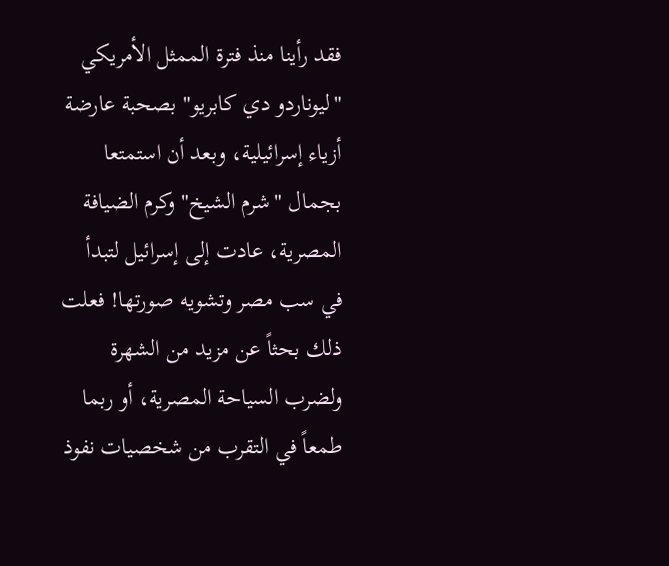فقد رأينا منذ فترة الممثل الأمريكي "ليوناردو دي كابريو" بصحبة عارضة أزياء إسرائيلية، وبعد أن استمتعا بجمال "شرم الشيخ" وكرم الضيافة المصرية، عادت إلى إسرائيل لتبدأ في سب مصر وتشويه صورتها! فعلت ذلك بحثاً عن مزيد من الشهرة ولضرب السياحة المصرية، أو ربما طمعاً في التقرب من شخصيات نفوذ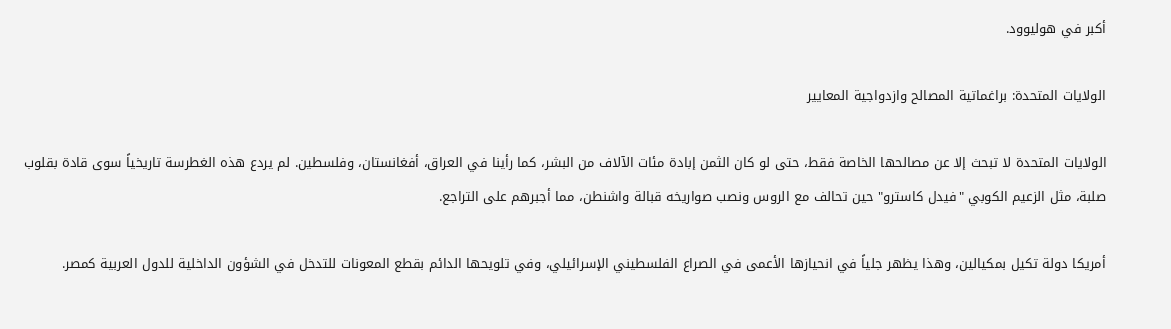أكبر في هوليوود.

الولايات المتحدة: براغماتية المصالح وازدواجية المعايير

الولايات المتحدة لا تبحث إلا عن مصالحها الخاصة فقط، حتى لو كان الثمن إبادة مئات الآلاف من البشر، كما رأينا في العراق، أفغانستان، وفلسطين. لم يردع هذه الغطرسة تاريخياً سوى قادة بقلوب صلبة، مثل الزعيم الكوبي "فيدل كاسترو" حين تحالف مع الروس ونصب صواريخه قبالة واشنطن، مما أجبرهم على التراجع.

أمريكا دولة تكيل بمكيالين، وهذا يظهر جلياً في انحيازها الأعمى في الصراع الفلسطيني الإسرائيلي، وفي تلويحها الدائم بقطع المعونات للتدخل في الشؤون الداخلية للدول العربية كمصر.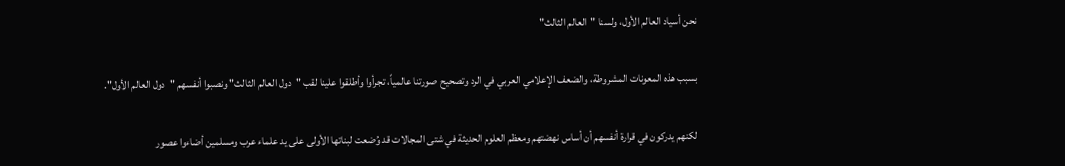نحن أسياد العالم الأول، ولسنا "العالم الثالث"

بسبب هذه المعونات المشروطة، والضعف الإعلامي العربي في الرد وتصحيح صورتنا عالمياً، تجرأوا وأطلقوا علينا لقب "دول العالم الثالث" ونصبوا أنفسهم "دول العالم الأول".

لكنهم يدركون في قرارة أنفسهم أن أساس نهضتهم ومعظم العلوم الحديثة في شتى المجالات قد وُضعت لبناتها الأولى على يد علماء عرب ومسلمين أضاءوا عصور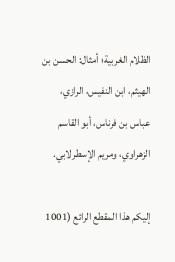الظلام الغربية؛ أمثال: الحسن بن الهيثم، ابن النفيس، الرازي، عباس بن فرناس، أبو القاسم الزهراوي، ومريم الإسطرلابي.

إليكم هذا المقطع الرائع (1001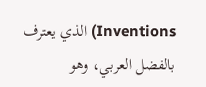Inventions) الذي يعترف بالفضل العربي، وهو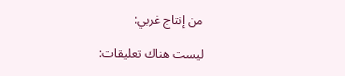من إنتاج غربي:

ليست هناك تعليقات: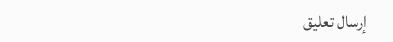إرسال تعليق